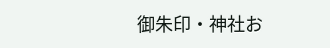御朱印・神社お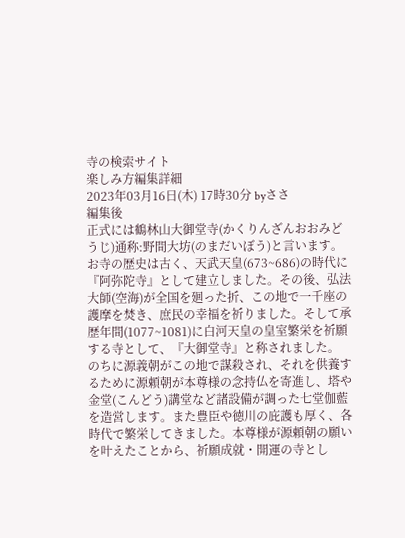寺の検索サイト
楽しみ方編集詳細
2023年03月16日(木) 17時30分 byささ
編集後
正式には鶴林山大御堂寺(かくりんざんおおみどうじ)通称:野間大坊(のまだいぼう)と言います。お寺の歴史は古く、天武天皇(673~686)の時代に『阿弥陀寺』として建立しました。その後、弘法大師(空海)が全国を廻った折、この地で一千座の護摩を焚き、庶民の幸福を祈りました。そして承歴年間(1077~1081)に白河天皇の皇室繁栄を祈願する寺として、『大御堂寺』と称されました。 のちに源義朝がこの地で謀殺され、それを供養するために源頼朝が本尊様の念持仏を寄進し、塔や金堂(こんどう)講堂など諸設備が調った七堂伽藍を造営します。また豊臣や徳川の庇護も厚く、各時代で繁栄してきました。本尊様が源頼朝の願いを叶えたことから、祈願成就・開運の寺とし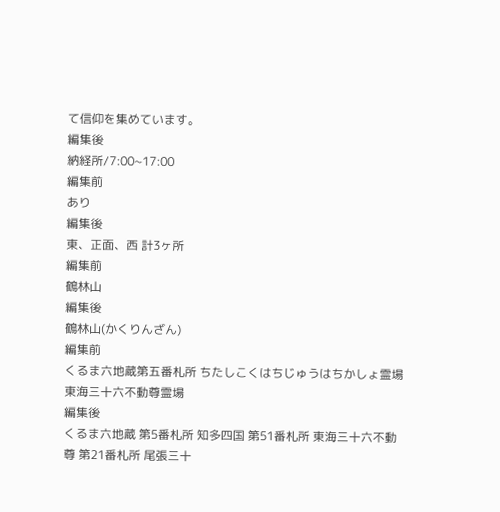て信仰を集めています。
編集後
納経所/7:00~17:00
編集前
あり
編集後
東、正面、西 計3ヶ所
編集前
鶴林山
編集後
鶴林山(かくりんざん)
編集前
くるま六地蔵第五番札所 ちたしこくはちじゅうはちかしょ霊場 東海三十六不動尊霊場
編集後
くるま六地蔵 第5番札所 知多四国 第51番札所 東海三十六不動尊 第21番札所 尾張三十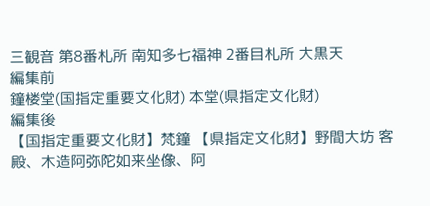三観音 第8番札所 南知多七福神 2番目札所 大黒天
編集前
鐘楼堂(国指定重要文化財) 本堂(県指定文化財)
編集後
【国指定重要文化財】梵鐘 【県指定文化財】野間大坊 客殿、木造阿弥陀如来坐像、阿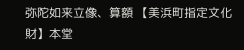弥陀如来立像、算額 【美浜町指定文化財】本堂